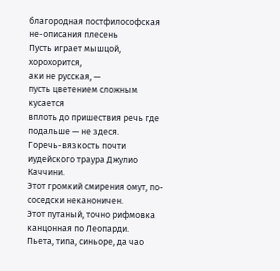благородная постфилософская не-описания плесень
Пусть играет мышцой, хорохорится,
аки не русская, —
пусть цветением сложным кусается
вплоть до пришествия речь где подальше — не здеся.
Горечь-вязкость почти иудейского траура Джулио Каччини.
Этот громкий смирения омут, по-соседски неканоничен.
Этот путаный, точно рифмовка канцонная по Леопарди.
Пьета, типа, синьоре, да чао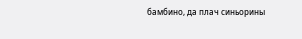бамбино, да плач синьорины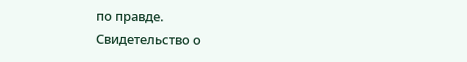по правде.
Свидетельство о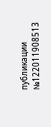публикации №122011908513